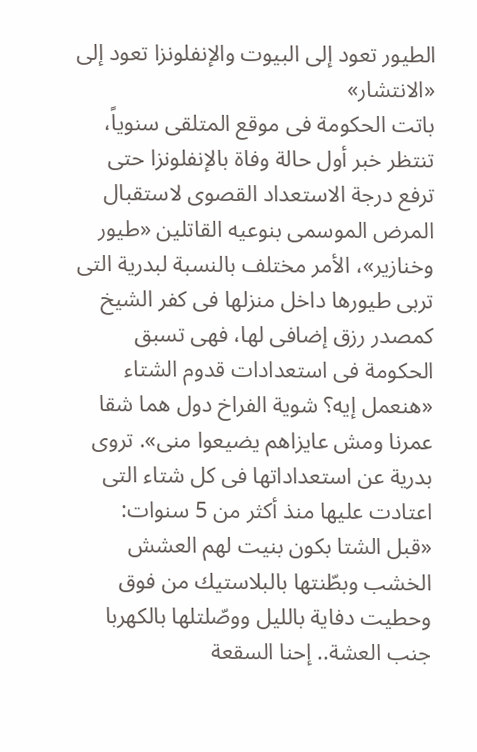الطيور تعود إلى البيوت والإنفلونزا تعود إلى «الانتشار»
باتت الحكومة فى موقع المتلقى سنوياً، تنتظر خبر أول حالة وفاة بالإنفلونزا حتى ترفع درجة الاستعداد القصوى لاستقبال المرض الموسمى بنوعيه القاتلين «طيور وخنازير»، الأمر مختلف بالنسبة لبدرية التى تربى طيورها داخل منزلها فى كفر الشيخ كمصدر رزق إضافى لها، فهى تسبق الحكومة فى استعدادات قدوم الشتاء «هنعمل إيه؟ شوية الفراخ دول هما شقا عمرنا ومش عايزاهم يضيعوا منى». تروى بدرية عن استعداداتها فى كل شتاء التى اعتادت عليها منذ أكثر من 5 سنوات: «قبل الشتا بكون بنيت لهم العشش الخشب وبطّنتها بالبلاستيك من فوق وحطيت دفاية بالليل ووصّلتلها بالكهربا جنب العشة.. إحنا السقعة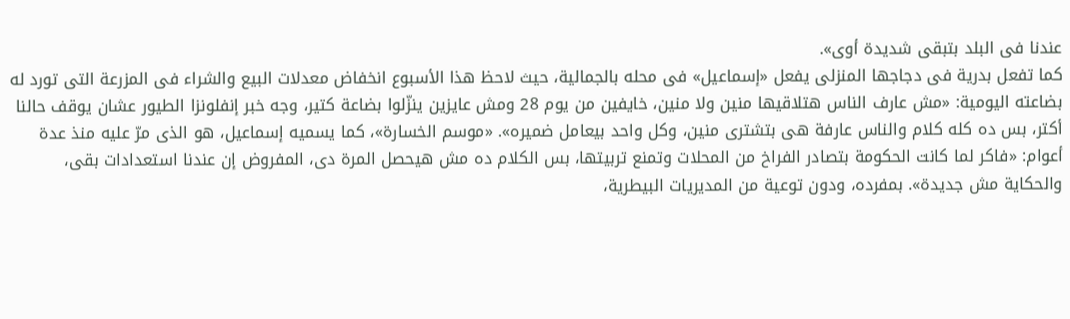عندنا فى البلد بتبقى شديدة أوى».
كما تفعل بدرية فى دجاجها المنزلى يفعل «إسماعيل» فى محله بالجمالية، حيث لاحظ هذا الأسبوع انخفاض معدلات البيع والشراء فى المزرعة التى تورد له بضاعته اليومية: «مش عارف الناس هتلاقيها منين ولا منين، خايفين من يوم 28 ومش عايزين ينزّلوا بضاعة كتير، وجه خبر إنفلونزا الطيور عشان يوقف حالنا أكتر، بس ده كله كلام والناس عارفة هى بتشترى منين، وكل واحد بيعامل ضميره». «موسم الخسارة»، كما يسميه إسماعيل، هو الذى مرّ عليه منذ عدة أعوام: «فاكر لما كانت الحكومة بتصادر الفراخ من المحلات وتمنع تربيتها، بس الكلام ده مش هيحصل المرة دى، المفروض إن عندنا استعدادات بقى، والحكاية مش جديدة». بمفرده، ودون توعية من المديريات البيطرية،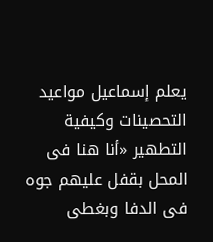يعلم إسماعيل مواعيد التحصينات وكيفية التطهير «أنا هنا فى المحل بقفل عليهم جوه فى الدفا وبغطى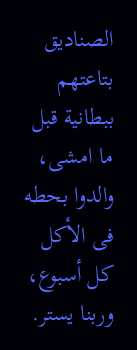الصناديق بتاعتهم ببطانية قبل ما امشى، والدوا بحطه فى الأكل كل أسبوع، وربنا يستر.